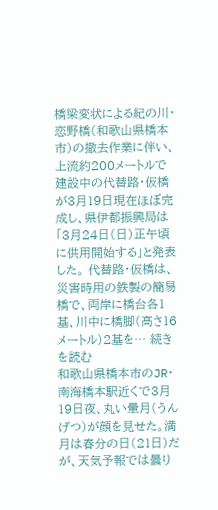橋梁変状による紀の川・恋野橋(和歌山県橋本市)の撤去作業に伴い、上流約200メートルで建設中の代替路・仮橋が3月19日現在ほぼ完成し、県伊都振興局は「3月24日(日)正午頃に供用開始する」と発表した。 代替路・仮橋は、災害時用の鉄製の簡易橋で、両岸に橋台各1基、川中に橋脚(高さ16メートル)2基を… 続きを読む
和歌山県橋本市のJR・南海橋本駅近くで3月19日夜、丸い暈月(うんげつ)が顔を見せた。満月は春分の日(21日)だが、天気予報では曇り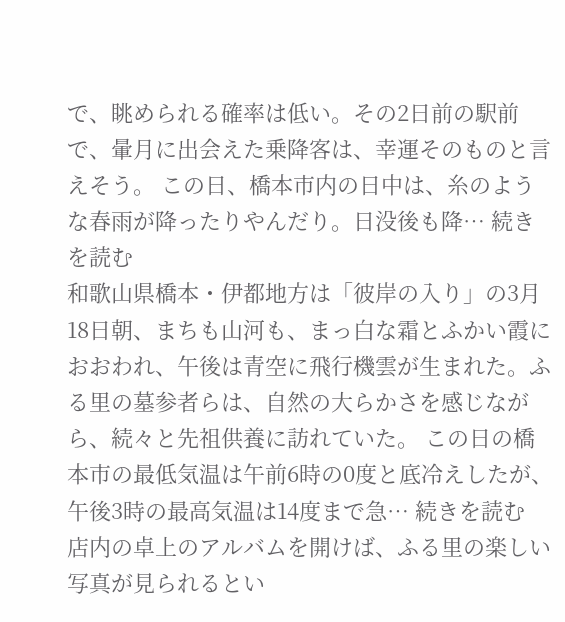で、眺められる確率は低い。その2日前の駅前で、暈月に出会えた乗降客は、幸運そのものと言えそう。 この日、橋本市内の日中は、糸のような春雨が降ったりやんだり。日没後も降… 続きを読む
和歌山県橋本・伊都地方は「彼岸の入り」の3月18日朝、まちも山河も、まっ白な霜とふかい霞におおわれ、午後は青空に飛行機雲が生まれた。ふる里の墓参者らは、自然の大らかさを感じながら、続々と先祖供養に訪れていた。 この日の橋本市の最低気温は午前6時の0度と底冷えしたが、午後3時の最高気温は14度まで急… 続きを読む
店内の卓上のアルバムを開けば、ふる里の楽しい写真が見られるとい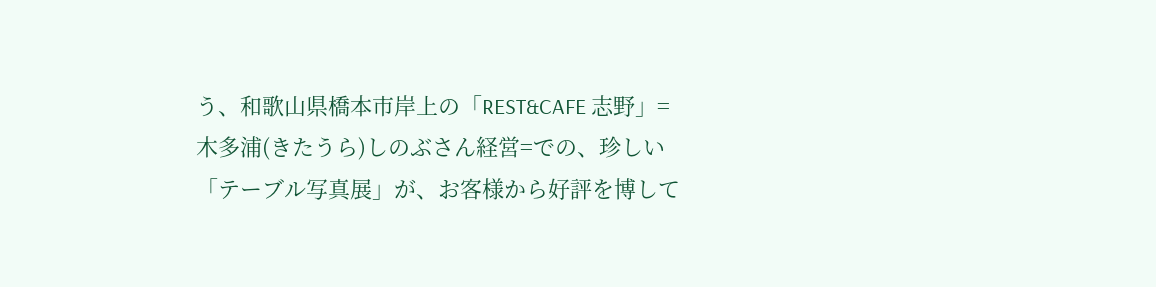う、和歌山県橋本市岸上の「REST&CAFE 志野」=木多浦(きたうら)しのぶさん経営=での、珍しい「テーブル写真展」が、お客様から好評を博して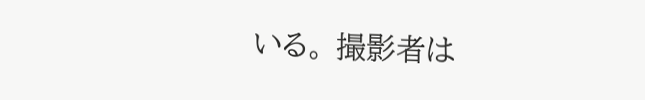いる。 撮影者は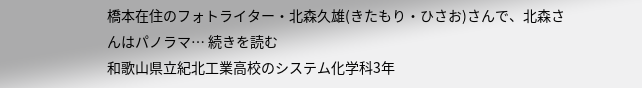橋本在住のフォトライター・北森久雄(きたもり・ひさお)さんで、北森さんはパノラマ… 続きを読む
和歌山県立紀北工業高校のシステム化学科3年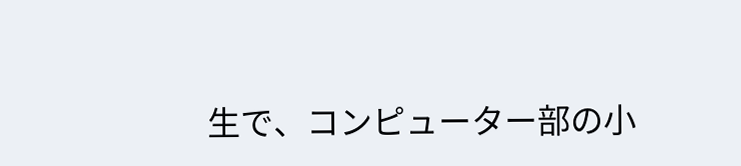生で、コンピューター部の小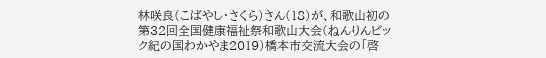林咲良(こばやし・さくら)さん(18)が、和歌山初の第32回全国健康福祉祭和歌山大会(ねんりんピック紀の国わかやま2019)橋本市交流大会の「啓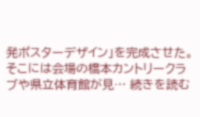発ポスターデザイン」を完成させた。 そこには会場の橋本カントリークラブや県立体育館が見… 続きを読む